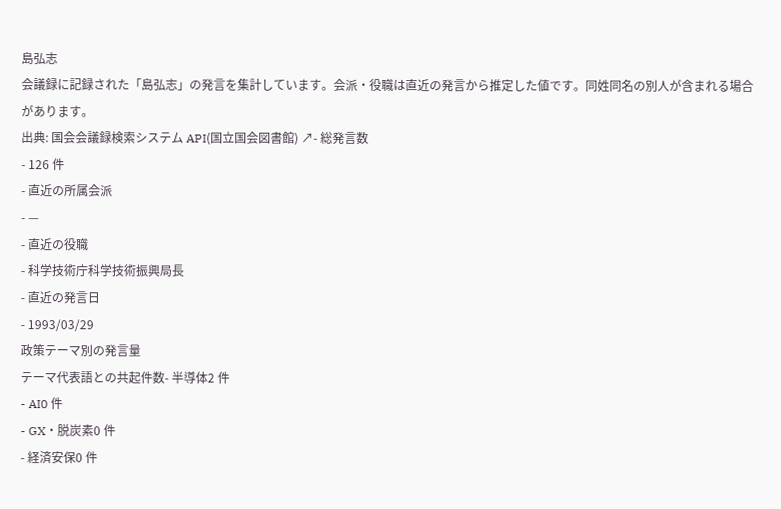島弘志
会議録に記録された「島弘志」の発言を集計しています。会派・役職は直近の発言から推定した値です。同姓同名の別人が含まれる場合があります。
出典: 国会会議録検索システム API(国立国会図書館) ↗- 総発言数
- 126 件
- 直近の所属会派
- —
- 直近の役職
- 科学技術庁科学技術振興局長
- 直近の発言日
- 1993/03/29
政策テーマ別の発言量
テーマ代表語との共起件数- 半導体2 件
- AI0 件
- GX・脱炭素0 件
- 経済安保0 件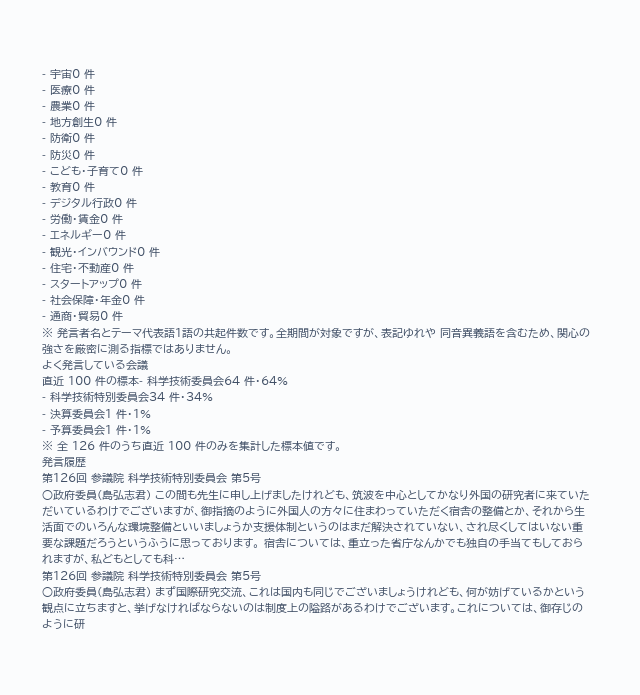- 宇宙0 件
- 医療0 件
- 農業0 件
- 地方創生0 件
- 防衛0 件
- 防災0 件
- こども・子育て0 件
- 教育0 件
- デジタル行政0 件
- 労働・賃金0 件
- エネルギー0 件
- 観光・インバウンド0 件
- 住宅・不動産0 件
- スタートアップ0 件
- 社会保障・年金0 件
- 通商・貿易0 件
※ 発言者名とテーマ代表語1語の共起件数です。全期間が対象ですが、表記ゆれや 同音異義語を含むため、関心の強さを厳密に測る指標ではありません。
よく発言している会議
直近 100 件の標本- 科学技術委員会64 件・64%
- 科学技術特別委員会34 件・34%
- 決算委員会1 件・1%
- 予算委員会1 件・1%
※ 全 126 件のうち直近 100 件のみを集計した標本値です。
発言履歴
第126回 参議院 科学技術特別委員会 第5号
○政府委員(島弘志君) この間も先生に申し上げましたけれども、筑波を中心としてかなり外国の研究者に来ていただいているわけでございますが、御指摘のように外国人の方々に住まわっていただく宿舎の整備とか、それから生活面でのいろんな環境整備といいましょうか支援体制というのはまだ解決されていない、され尽くしてはいない重要な課題だろうというふうに思っております。 宿舎については、重立った省庁なんかでも独自の手当てもしておられますが、私どもとしても科…
第126回 参議院 科学技術特別委員会 第5号
○政府委員(島弘志君) まず国際研究交流、これは国内も同じでございましょうけれども、何が妨げているかという観点に立ちますと、挙げなければならないのは制度上の隘路があるわけでございます。これについては、御存じのように研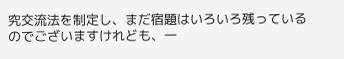究交流法を制定し、まだ宿題はいろいろ残っているのでございますけれども、一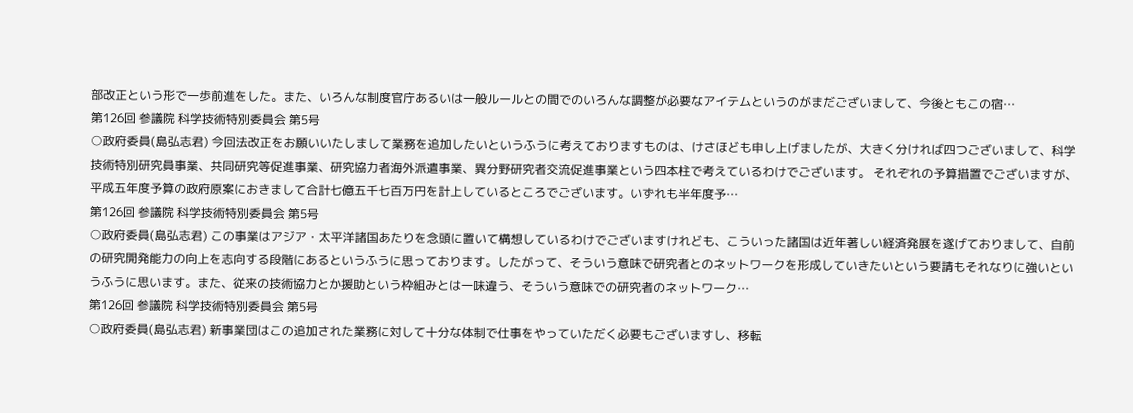部改正という形で一歩前進をした。また、いろんな制度官庁あるいは一般ルールとの間でのいろんな調整が必要なアイテムというのがまだございまして、今後ともこの宿…
第126回 参議院 科学技術特別委員会 第5号
○政府委員(島弘志君) 今回法改正をお願いいたしまして業務を追加したいというふうに考えておりますものは、けさほども申し上げましたが、大きく分ければ四つございまして、科学技術特別研究員事業、共同研究等促進事業、研究協力者海外派遣事業、異分野研究者交流促進事業という四本柱で考えているわけでございます。 それぞれの予算措置でございますが、平成五年度予算の政府原案におきまして合計七億五千七百万円を計上しているところでございます。いずれも半年度予…
第126回 参議院 科学技術特別委員会 第5号
○政府委員(島弘志君) この事業はアジア・太平洋諸国あたりを念頭に置いて構想しているわけでございますけれども、こういった諸国は近年著しい経済発展を遂げておりまして、自前の研究開発能力の向上を志向する段階にあるというふうに思っております。したがって、そういう意味で研究者とのネットワークを形成していきたいという要請もそれなりに強いというふうに思います。また、従来の技術協力とか援助という枠組みとは一味違う、そういう意味での研究者のネットワーク…
第126回 参議院 科学技術特別委員会 第5号
○政府委員(島弘志君) 新事業団はこの追加された業務に対して十分な体制で仕事をやっていただく必要もございますし、移転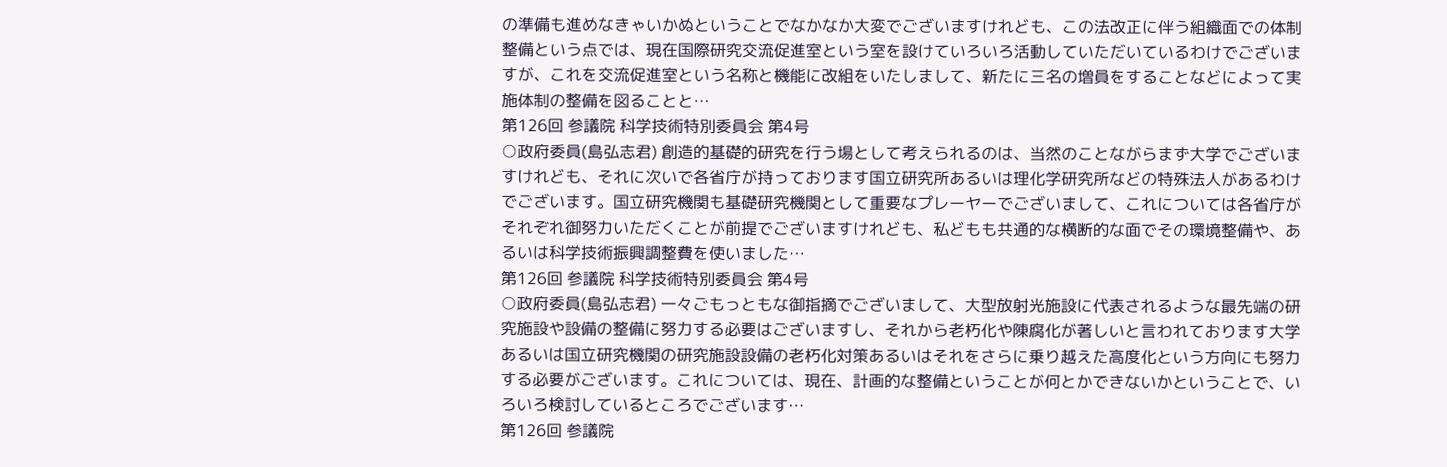の準備も進めなきゃいかぬということでなかなか大変でございますけれども、この法改正に伴う組織面での体制整備という点では、現在国際研究交流促進室という室を設けていろいろ活動していただいているわけでございますが、これを交流促進室という名称と機能に改組をいたしまして、新たに三名の増員をすることなどによって実施体制の整備を図ることと…
第126回 参議院 科学技術特別委員会 第4号
○政府委員(島弘志君) 創造的基礎的研究を行う場として考えられるのは、当然のことながらまず大学でございますけれども、それに次いで各省庁が持っております国立研究所あるいは理化学研究所などの特殊法人があるわけでございます。国立研究機関も基礎研究機関として重要なプレーヤーでございまして、これについては各省庁がそれぞれ御努力いただくことが前提でございますけれども、私どもも共通的な横断的な面でその環境整備や、あるいは科学技術振興調整費を使いました…
第126回 参議院 科学技術特別委員会 第4号
○政府委員(島弘志君) 一々ごもっともな御指摘でございまして、大型放射光施設に代表されるような最先端の研究施設や設備の整備に努力する必要はございますし、それから老朽化や陳腐化が著しいと言われております大学あるいは国立研究機関の研究施設設備の老朽化対策あるいはそれをさらに乗り越えた高度化という方向にも努力する必要がございます。これについては、現在、計画的な整備ということが何とかできないかということで、いろいろ検討しているところでございます…
第126回 参議院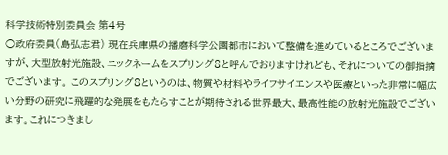科学技術特別委員会 第4号
○政府委員(島弘志君) 現在兵庫県の播磨科学公園都市において整備を進めているところでございますが、大型放射光施設、ニックネームをスプリング8と呼んでおりますけれども、それについての御指摘でございます。 このスプリング8というのは、物質や材料やライフサイエンスや医療といった非常に幅広い分野の研究に飛躍的な発展をもたらすことが期待される世界最大、最高性能の放射光施設でございます。これにつきまし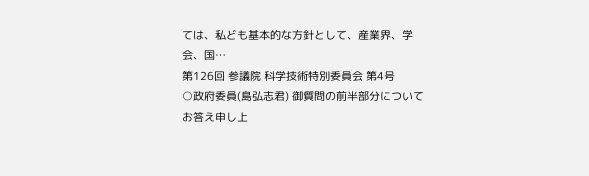ては、私ども基本的な方針として、産業界、学会、国…
第126回 参議院 科学技術特別委員会 第4号
○政府委員(島弘志君) 御質問の前半部分についてお答え申し上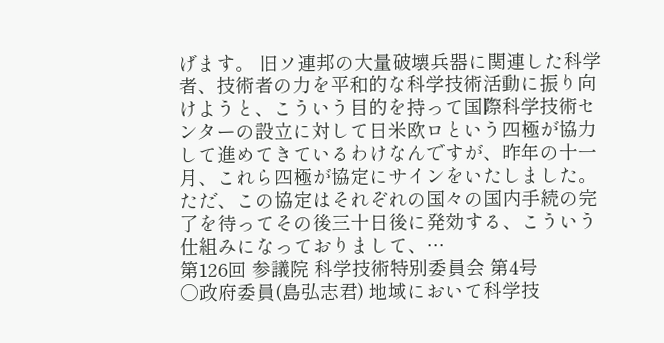げます。 旧ソ連邦の大量破壊兵器に関連した科学者、技術者の力を平和的な科学技術活動に振り向けようと、こういう目的を持って国際科学技術センターの設立に対して日米欧ロという四極が協力して進めてきているわけなんですが、昨年の十一月、これら四極が協定にサインをいたしました。ただ、この協定はそれぞれの国々の国内手続の完了を待ってその後三十日後に発効する、こういう仕組みになっておりまして、…
第126回 参議院 科学技術特別委員会 第4号
○政府委員(島弘志君) 地域において科学技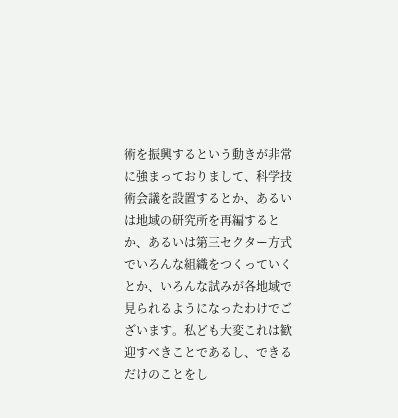術を振興するという動きが非常に強まっておりまして、科学技術会議を設置するとか、あるいは地域の研究所を再編するとか、あるいは第三セクター方式でいろんな組織をつくっていくとか、いろんな試みが各地域で見られるようになったわけでございます。私ども大変これは歓迎すべきことであるし、できるだけのことをし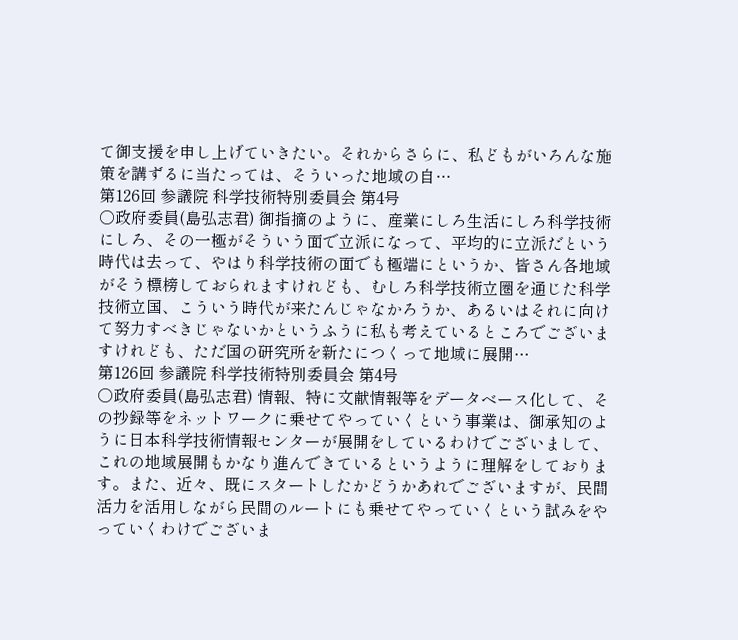て御支援を申し上げていきたい。それからさらに、私どもがいろんな施策を講ずるに当たっては、そういった地域の自…
第126回 参議院 科学技術特別委員会 第4号
○政府委員(島弘志君) 御指摘のように、産業にしろ生活にしろ科学技術にしろ、その一極がそういう面で立派になって、平均的に立派だという時代は去って、やはり科学技術の面でも極端にというか、皆さん各地域がそう標榜しておられますけれども、むしろ科学技術立圏を通じた科学技術立国、こういう時代が来たんじゃなかろうか、あるいはそれに向けて努力すべきじゃないかというふうに私も考えているところでございますけれども、ただ国の研究所を新たにつくって地域に展開…
第126回 参議院 科学技術特別委員会 第4号
○政府委員(島弘志君) 情報、特に文献情報等をデータベース化して、その抄録等をネットワークに乗せてやっていくという事業は、御承知のように日本科学技術情報センターが展開をしているわけでございまして、これの地域展開もかなり進んできているというように理解をしております。また、近々、既にスタートしたかどうかあれでございますが、民間活力を活用しながら民間のルートにも乗せてやっていくという試みをやっていくわけでございま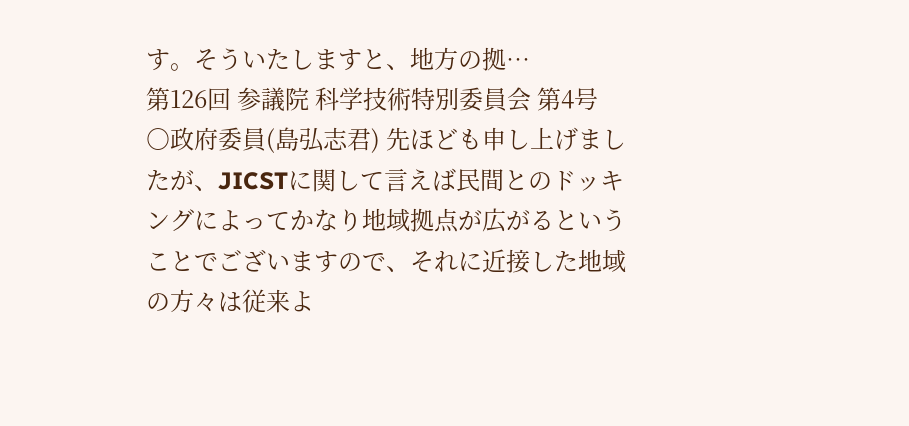す。そういたしますと、地方の拠…
第126回 参議院 科学技術特別委員会 第4号
○政府委員(島弘志君) 先ほども申し上げましたが、JICSTに関して言えば民間とのドッキングによってかなり地域拠点が広がるということでございますので、それに近接した地域の方々は従来よ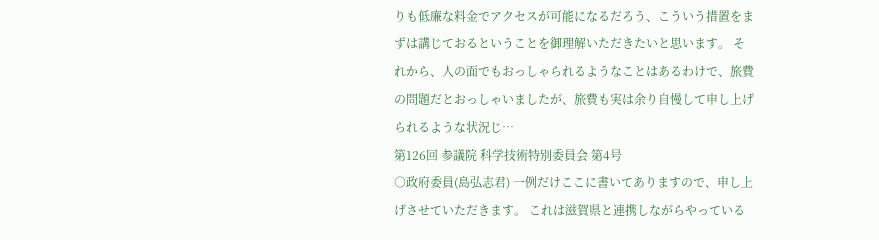りも低廉な料金でアクセスが可能になるだろう、こういう措置をまずは講じておるということを御理解いただきたいと思います。 それから、人の面でもおっしゃられるようなことはあるわけで、旅費の問題だとおっしゃいましたが、旅費も実は余り自慢して申し上げられるような状況じ…
第126回 参議院 科学技術特別委員会 第4号
○政府委員(島弘志君) 一例だけここに書いてありますので、申し上げさせていただきます。 これは滋賀県と連携しながらやっている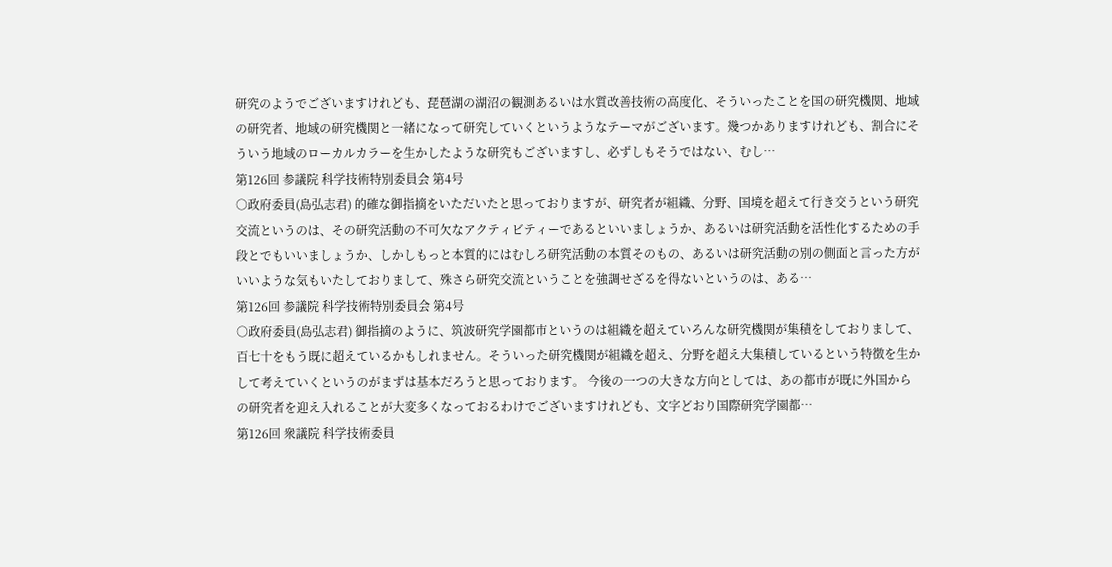研究のようでございますけれども、琵琶湖の湖沼の観測あるいは水質改善技術の高度化、そういったことを国の研究機関、地域の研究者、地域の研究機関と一緒になって研究していくというようなテーマがございます。幾つかありますけれども、割合にそういう地域のローカルカラーを生かしたような研究もございますし、必ずしもそうではない、むし…
第126回 参議院 科学技術特別委員会 第4号
○政府委員(島弘志君) 的確な御指摘をいただいたと思っておりますが、研究者が組織、分野、国境を超えて行き交うという研究交流というのは、その研究活動の不可欠なアクティビティーであるといいましょうか、あるいは研究活動を活性化するための手段とでもいいましょうか、しかしもっと本質的にはむしろ研究活動の本質そのもの、あるいは研究活動の別の側面と言った方がいいような気もいたしておりまして、殊さら研究交流ということを強調せざるを得ないというのは、ある…
第126回 参議院 科学技術特別委員会 第4号
○政府委員(島弘志君) 御指摘のように、筑波研究学園都市というのは組織を超えていろんな研究機関が集積をしておりまして、百七十をもう既に超えているかもしれません。そういった研究機関が組織を超え、分野を超え大集積しているという特徴を生かして考えていくというのがまずは基本だろうと思っております。 今後の一つの大きな方向としては、あの都市が既に外国からの研究者を迎え入れることが大変多くなっておるわけでございますけれども、文字どおり国際研究学園都…
第126回 衆議院 科学技術委員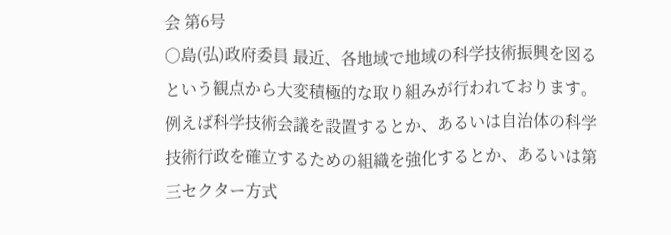会 第6号
○島(弘)政府委員 最近、各地域で地域の科学技術振興を図るという観点から大変積極的な取り組みが行われております。例えば科学技術会議を設置するとか、あるいは自治体の科学技術行政を確立するための組織を強化するとか、あるいは第三セクター方式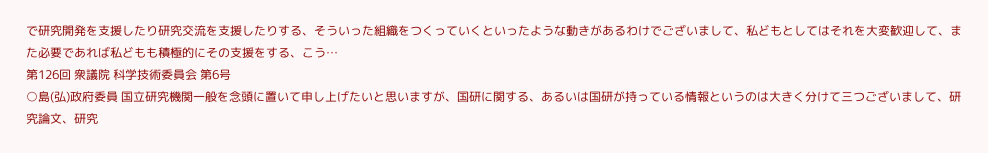で研究開発を支援したり研究交流を支援したりする、そういった組織をつくっていくといったような動きがあるわけでございまして、私どもとしてはそれを大変歓迎して、また必要であれば私どもも積極的にその支援をする、こう…
第126回 衆議院 科学技術委員会 第6号
○島(弘)政府委員 国立研究機関一般を念頭に置いて申し上げたいと思いますが、国研に関する、あるいは国研が持っている情報というのは大きく分けて三つございまして、研究論文、研究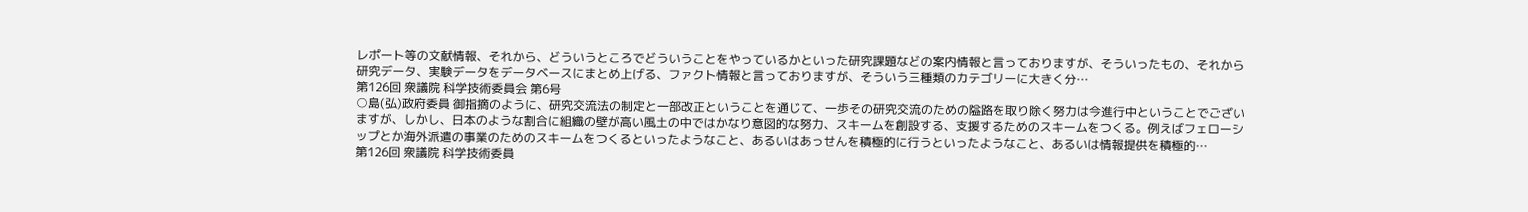レポート等の文献情報、それから、どういうところでどういうことをやっているかといった研究課題などの案内情報と言っておりますが、そういったもの、それから研究データ、実験データをデータベースにまとめ上げる、ファクト情報と言っておりますが、そういう三種類のカテゴリーに大きく分…
第126回 衆議院 科学技術委員会 第6号
○島(弘)政府委員 御指摘のように、研究交流法の制定と一部改正ということを通じて、一歩その研究交流のための隘路を取り除く努力は今進行中ということでございますが、しかし、日本のような割合に組織の壁が高い風土の中ではかなり意図的な努力、スキームを創設する、支援するためのスキームをつくる。例えばフェローシップとか海外派遣の事業のためのスキームをつくるといったようなこと、あるいはあっせんを積極的に行うといったようなこと、あるいは情報提供を積極的…
第126回 衆議院 科学技術委員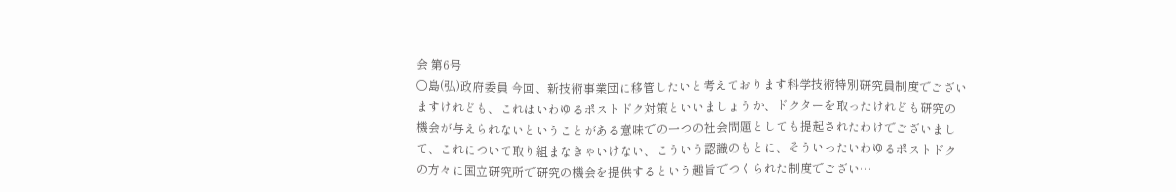会 第6号
○島(弘)政府委員 今回、新技術事業団に移管したいと考えております科学技術特別研究員制度でございますけれども、これはいわゆるポストドク対策といいましょうか、ドクターを取ったけれども研究の機会が与えられないということがある意味での一つの社会問題としても提起されたわけでございまして、これについて取り組まなきゃいけない、こういう認識のもとに、そういったいわゆるポストドクの方々に国立研究所で研究の機会を提供するという趣旨でつくられた制度でござい…